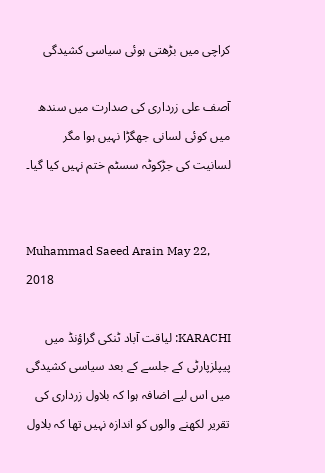کراچی میں بڑھتی ہوئی سیاسی کشیدگی

آصف علی زرداری کی صدارت میں سندھ میں کوئی لسانی جھگڑا نہیں ہوا مگر لسانیت کی جڑکوٹہ سسٹم ختم نہیں کیا گیا۔


Muhammad Saeed Arain May 22, 2018

KARACHI: لیاقت آباد ٹنکی گراؤنڈ میں پیپلزپارٹی کے جلسے کے بعد سیاسی کشیدگی میں اس لیے اضافہ ہوا کہ بلاول زرداری کی تقریر لکھنے والوں کو اندازہ نہیں تھا کہ بلاول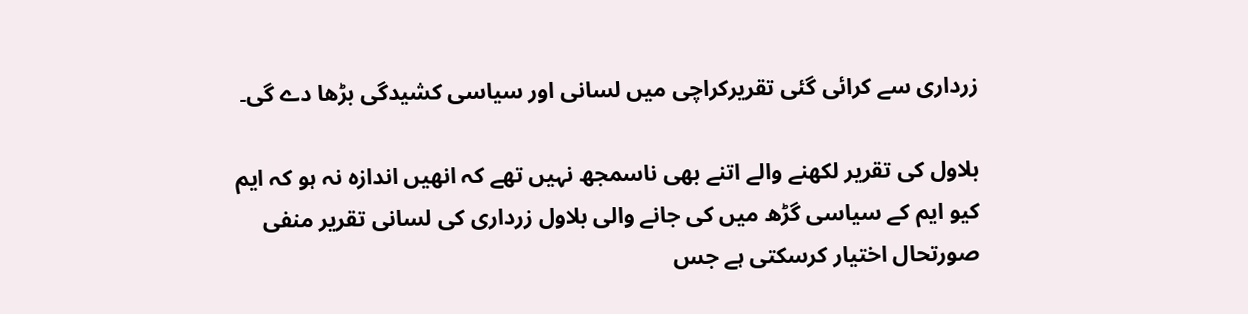زرداری سے کرائی گئی تقریرکراچی میں لسانی اور سیاسی کشیدگی بڑھا دے گی۔

بلاول کی تقریر لکھنے والے اتنے بھی ناسمجھ نہیں تھے کہ انھیں اندازہ نہ ہو کہ ایم کیو ایم کے سیاسی گڑھ میں کی جانے والی بلاول زرداری کی لسانی تقریر منفی صورتحال اختیار کرسکتی ہے جس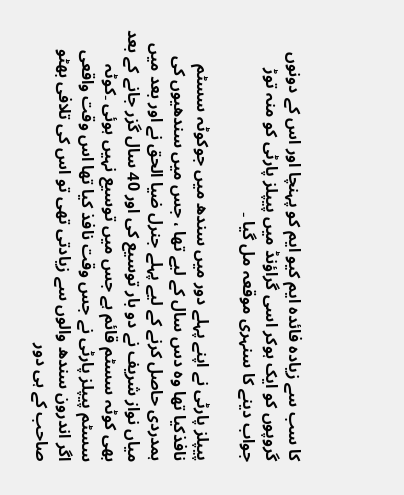کا سب سے زیادہ فائدہ ایم کیو ایم کو پہنچا اور اس کے دونوں گروپوں کو ایک ہوکر اسی گراؤنڈ میں پیپلز پارٹی کو منہ توڑ جواب دینے کا سنہری موقعہ مل گیا ۔

پیپلز پارٹی نے اپنے پہلے دور میں سندھ میں جوکوٹہ سسٹم نافذکیا تھا وہ دس سال کے لیے تھا ، جس میں سندھیوں کی ہمدردی حاصل کرنے کے لیے پہلے جنرل ضیا الحق نے اور بعد میں میاں نواز شریف نے دو بار توسیع کی اور 40 سال گزر جانے کے بعد بھی کوٹہ سسٹم قائم ہے جس میں توسیع نہیں ہوئی ۔کوٹہ سسٹم پیپلز پارٹی نے جس وقت نافذ کیا تھا اس وقت واقعی اگر اندرون سندھ والوں سے زیادتی تھی تو اس کی تلافی بھٹو صاحب کے ہی دور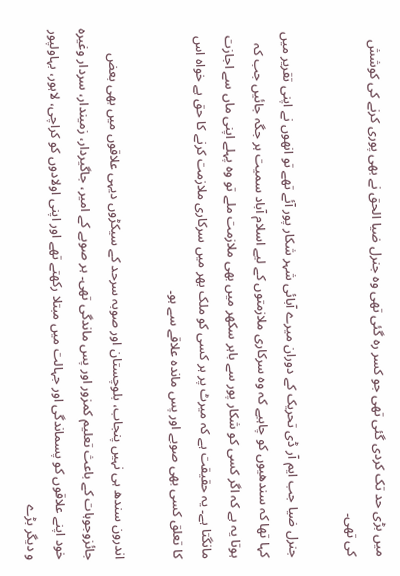میں بڑی حد تک کردی گئی تھی جو کسر رہ گئی تھی وہ جنرل ضیا الحق نے بھی پوری کرنے کی کوشش کی تھی۔

جنرل ضیا جب ایم آر ڈی تحریک کے دوران میرے آبائی شہر شکار پور آئے تھے تو انھوں نے اپنی تقریر میں کہا تھا کہ سندھیوں کو چاہیے کہ وہ سرکاری ملازمتوں کے لیے اسلام آباد سمیت ہر جگہ جائیں جب کہ ہوتا یہ ہے کہ اگر کسی کو شکار پور سے باہر سکھر میں بھی ملازمت ملے تو وہ پہلے اپنی ماں سے اجازت مانگتا ہے۔ یہ حقیقت ہے کہ میرٹ پر ہر کسی کو ملک بھر میں سرکاری ملازمت کرنے کا حق ہے خواہ اس کا تعلق کسی بھی صوبے اور پس ماندہ علاقے سے ہو۔

اندرون سندھ ہی نہیں پنجاب، بلوچستان اور صوبہ سرحد کے سیکڑوں دیہی علاقوں میں بھی بعض جائزوجوہات کے باعث تعلیم کمزور اور پس ماندگی تھی۔ ہر صوبے کے امیر، جاگیردار، زمیندار، سردار وغیرہ خود اپنے علاقوں کو پسماندگی اور جہالت میں مبتلا رکھتے تھے اور اپنی اولادوں کو کراچی، لاہور، بہاولپور و دیگر بڑے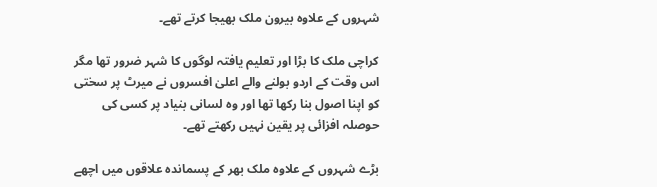شہروں کے علاوہ بیرون ملک بھیجا کرتے تھے۔

کراچی ملک کا بڑا اور تعلیم یافتہ لوگوں کا شہر ضرور تھا مگر اس وقت کے اردو بولنے والے اعلیٰ افسروں نے میرٹ پر سختی کو اپنا اصول بنا رکھا تھا اور وہ لسانی بنیاد پر کسی کی حوصلہ افزائی پر یقین نہیں رکھتے تھے۔

بڑے شہروں کے علاوہ ملک بھر کے پسماندہ علاقوں میں اچھے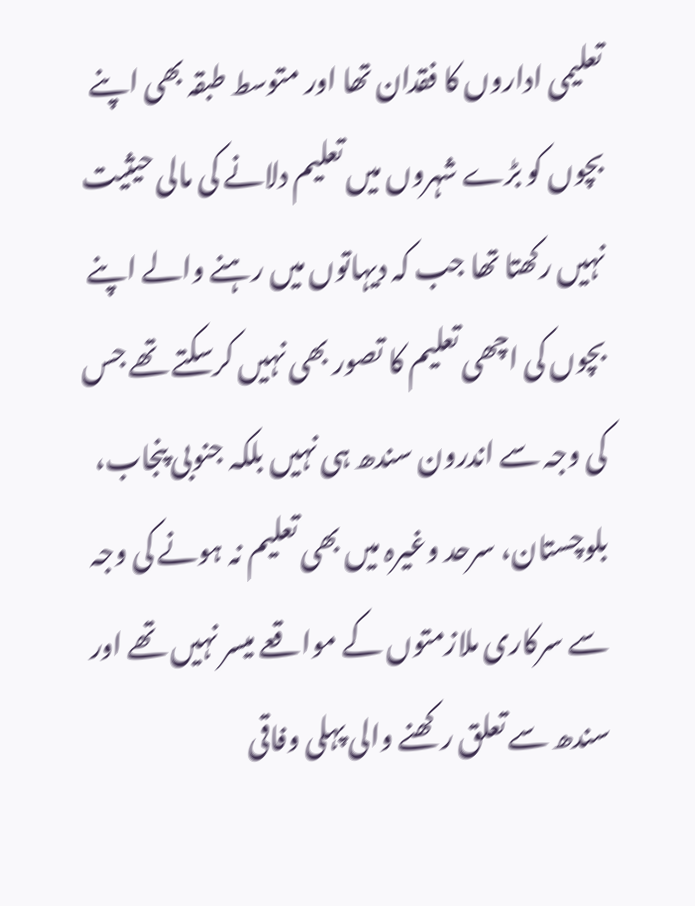تعلیمی اداروں کا فقدان تھا اور متوسط طبقہ بھی اپنے بچوں کو بڑے شہروں میں تعلیم دلانے کی مالی حیثیت نہیں رکھتا تھا جب کہ دیہاتوں میں رہنے والے اپنے بچوں کی اچھی تعلیم کا تصور بھی نہیں کرسکتے تھے جس کی وجہ سے اندرون سندھ ہی نہیں بلکہ جنوبی پنجاب، بلوچستان، سرحد وغیرہ میں بھی تعلیم نہ ہونے کی وجہ سے سرکاری ملازمتوں کے مواقعے میسر نہیں تھے اور سندھ سے تعلق رکھنے والی پہلی وفاقی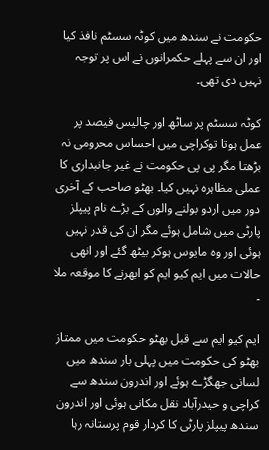حکومت نے سندھ میں کوٹہ سسٹم نافذ کیا اور ان سے پہلے حکمرانوں نے اس پر توجہ نہیں دی تھی۔

کوٹہ سسٹم پر ساٹھ اور چالیس فیصد پر عمل ہوتا توکراچی میں احساس محرومی نہ بڑھتا مگر پی پی حکومت نے غیر جانبداری کا عملی مظاہرہ نہیں کیا۔ بھٹو صاحب کے آخری دور میں اردو بولنے والوں کے بڑے نام پیپلز پارٹی میں شامل ہوئے مگر ان کی قدر نہیں ہوئی اور وہ مایوس ہوکر بیٹھ گئے اور انھی حالات میں ایم کیو ایم کو ابھرنے کا موقعہ ملا ۔

ایم کیو ایم سے قبل بھٹو حکومت میں ممتاز بھٹو کی حکومت میں پہلی بار سندھ میں لسانی جھگڑے ہوئے اور اندرون سندھ سے کراچی و حیدرآباد نقل مکانی ہوئی اور اندرون سندھ پیپلز پارٹی کا کردار قوم پرستانہ رہا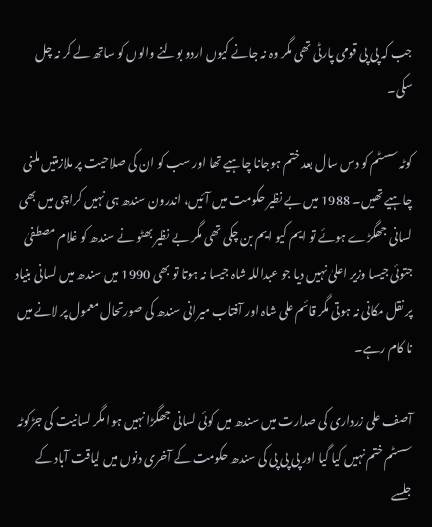جب کہ پی پی قومی پارٹی تھی مگر وہ نہ جانے کیوں اردو بولنے والوں کو ساتھ لے کر نہ چل سکی۔

کوٹہ سسٹم کو دس سال بعد ختم ہوجانا چاہیے تھا اور سب کو ان کی صلاحیت پر ملازمتیں ملنی چاہیے تھیں۔ 1988 میں بے نظیر حکومت میں آئیں، اندرون سندھ ہی نہیں کراچی میں بھی لسانی جھگڑے ہوئے تو ایم کیو ایم بن چکی تھی مگر بے نظیر بھٹو نے سندھ کو غلام مصطفیٰ جتوئی جیسا وزیر اعلیٰ نہیں دیا جو عبداللہ شاہ جیسا نہ ہوتا تو بھی 1990 میں سندھ میں لسانی بنیاد پر نقل مکانی نہ ہوتی مگر قائم علی شاہ اور آفتاب میرانی سندھ کی صورتحال معمول پر لانے میں نا کام رہے۔

آصف علی زرداری کی صدارت میں سندھ میں کوئی لسانی جھگڑا نہیں ہوا مگر لسانیت کی جڑکوٹہ سسٹم ختم نہیں کیا گیا اور پی پی پی کی سندھ حکومت کے آخری دنوں میں لیاقت آباد کے جلسے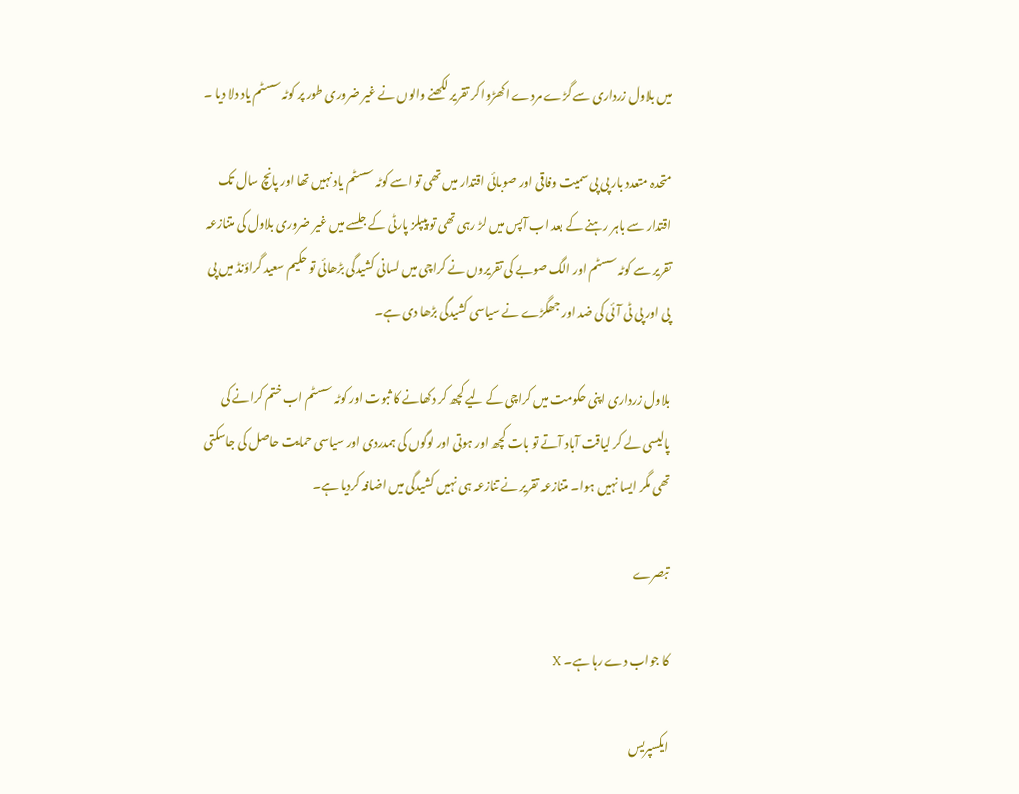میں بلاول زرداری سے گڑے مردے اکھڑوا کر تقریر لکھنے والوں نے غیر ضروری طور پر کوٹہ سسٹم یاد دلا دیا ۔

متحدہ متعدد بار پی پی سمیت وفاقی اور صوبائی اقتدار میں تھی تو اسے کوٹہ سسٹم یاد نہیں تھا اور پانچ سال تک اقتدار سے باہر رہنے کے بعد اب آپس میں لڑ رہی تھی تو پیپلز پارٹی کے جلسے میں غیر ضروری بلاول کی متنازعہ تقریر سے کوٹہ سسٹم اور الگ صوبے کی تقریروں نے کراچی میں لسانی کشیدگی بڑھائی تو حکیم سعید گراؤنڈ میں پی پی اور پی ٹی آئی کی ضد اور جھگڑے نے سیاسی کشیدگی بڑھا دی ہے۔

بلاول زرداری اپنی حکومت میں کراچی کے لیے کچھ کر دکھانے کا ثبوت اور کوٹہ سسٹم اب ختم کرانے کی پالیسی لے کر لیاقت آباد آتے تو بات کچھ اور ہوتی اور لوگوں کی ہمدردی اور سیاسی حمایت حاصل کی جاسکتی تھی مگر ایسا نہیں ہوا۔ متنازعہ تقریر نے تنازعہ ہی نہیں کشیدگی میں اضافہ کردیا ہے۔

تبصرے

کا جواب دے رہا ہے۔ X

ایکسپریس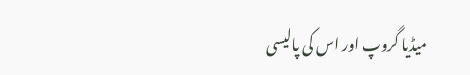میڈیا گروپ اور اس کی پالیسی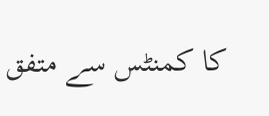کا کمنٹس سے متفق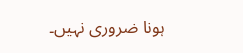ہونا ضروری نہیں۔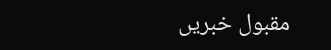مقبول خبریں